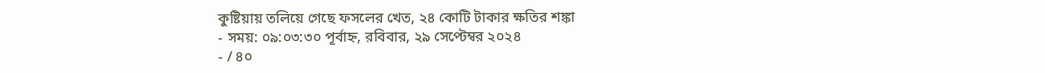কুষ্টিয়ায় তলিয়ে গেছে ফসলের খেত, ২৪ কোটি টাকার ক্ষতির শঙ্কা
- সময়: ০৯:০৩:৩০ পূর্বাহ্ন, রবিবার, ২৯ সেপ্টেম্বর ২০২৪
- / ৪০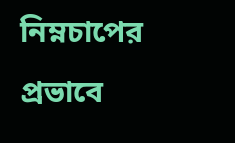নিম্নচাপের প্রভাবে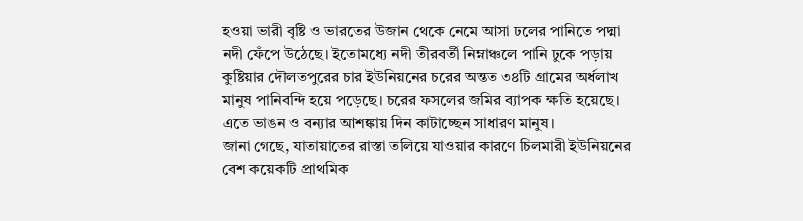হওয়া ভারী বৃষ্টি ও ভারতের উজান থেকে নেমে আসা ঢলের পানিতে পদ্মা নদী ফেঁপে উঠেছে। ইতোমধ্যে নদী তীরবর্তী নিম্নাঞ্চলে পানি ঢুকে পড়ায় কুষ্টিয়ার দৌলতপুরের চার ইউনিয়নের চরের অন্তত ৩৪টি গ্রামের অর্ধলাখ মানুষ পানিবন্দি হয়ে পড়েছে। চরের ফসলের জমির ব্যাপক ক্ষতি হয়েছে। এতে ভাঙন ও বন্যার আশঙ্কায় দিন কাটাচ্ছেন সাধারণ মানুষ।
জানা গেছে, যাতায়াতের রাস্তা তলিয়ে যাওয়ার কারণে চিলমারী ইউনিয়নের বেশ কয়েকটি প্রাথমিক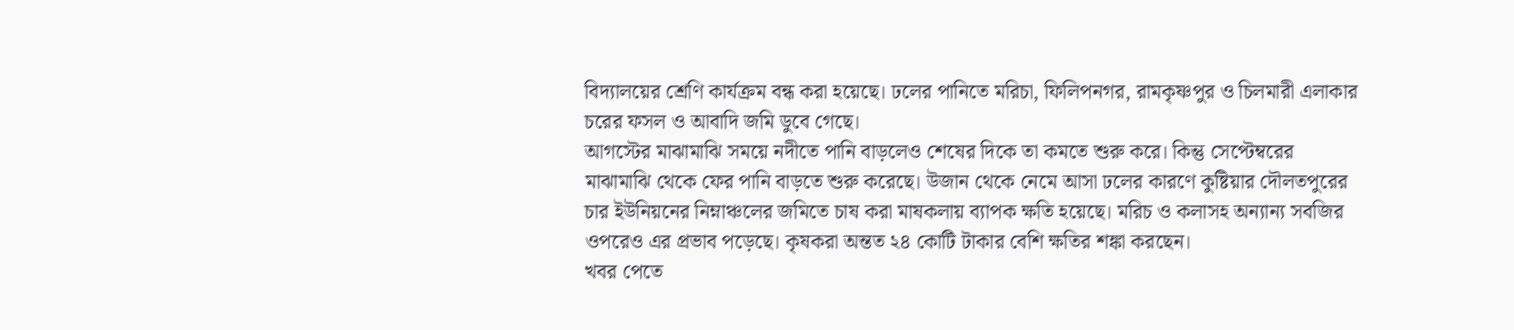বিদ্যালয়ের শ্রেণি কার্যক্রম বন্ধ করা হয়েছে। ঢলের পানিতে মরিচা, ফিলিপনগর, রামকৃষ্ণপুর ও চিলমারী এলাকার চরের ফসল ও আবাদি জমি ডুবে গেছে।
আগস্টের মাঝামাঝি সময়ে নদীতে পানি বাড়লেও শেষের দিকে তা কমতে শুরু করে। কিন্তু সেপ্টেম্বরের মাঝামাঝি থেকে ফের পানি বাড়তে শুরু করেছে। উজান থেকে নেমে আসা ঢলের কারণে কুষ্টিয়ার দৌলতপুরের চার ইউনিয়নের নিম্নাঞ্চলের জমিতে চাষ করা মাষকলায় ব্যাপক ক্ষতি হয়েছে। মরিচ ও কলাসহ অন্যান্য সবজির ওপরেও এর প্রভাব পড়েছে। কৃষকরা অন্তত ২৪ কোটি টাকার বেশি ক্ষতির শঙ্কা করছেন।
খবর পেতে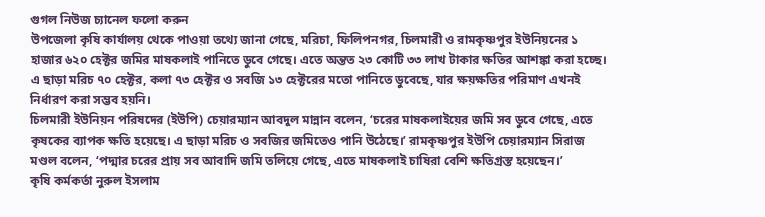গুগল নিউজ চ্যানেল ফলো করুন
উপজেলা কৃষি কার্যালয় থেকে পাওয়া তথ্যে জানা গেছে, মরিচা, ফিলিপনগর, চিলমারী ও রামকৃষ্ণপুর ইউনিয়নের ১ হাজার ৬২০ হেক্টর জমির মাষকলাই পানিতে ডুবে গেছে। এতে অন্তত ২৩ কোটি ৩৩ লাখ টাকার ক্ষতির আশঙ্কা করা হচ্ছে। এ ছাড়া মরিচ ৭০ হেক্টর, কলা ৭৩ হেক্টর ও সবজি ১৩ হেক্টরের মতো পানিতে ডুবেছে, যার ক্ষয়ক্ষতির পরিমাণ এখনই নির্ধারণ করা সম্ভব হয়নি।
চিলমারী ইউনিয়ন পরিষদের (ইউপি) চেয়ারম্যান আবদুল মান্নান বলেন, ‘চরের মাষকলাইয়ের জমি সব ডুবে গেছে, এতে কৃষকের ব্যাপক ক্ষতি হয়েছে। এ ছাড়া মরিচ ও সবজির জমিতেও পানি উঠেছে।’ রামকৃষ্ণপুর ইউপি চেয়ারম্যান সিরাজ মণ্ডল বলেন, ‘পদ্মার চরের প্রায় সব আবাদি জমি তলিয়ে গেছে, এতে মাষকলাই চাষিরা বেশি ক্ষতিগ্রস্ত হয়েছেন।’
কৃষি কর্মকর্তা নুরুল ইসলাম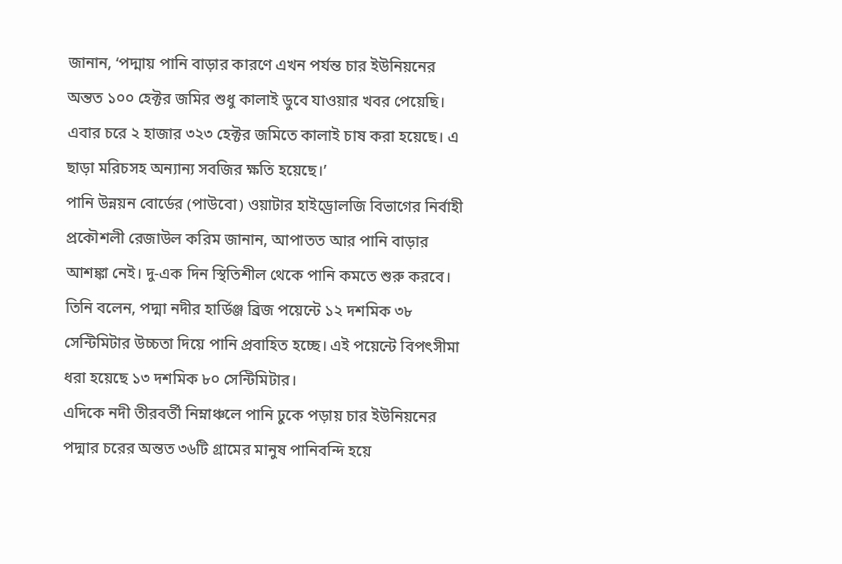জানান, ‘পদ্মায় পানি বাড়ার কারণে এখন পর্যন্ত চার ইউনিয়নের অন্তত ১০০ হেক্টর জমির শুধু কালাই ডুবে যাওয়ার খবর পেয়েছি। এবার চরে ২ হাজার ৩২৩ হেক্টর জমিতে কালাই চাষ করা হয়েছে। এ ছাড়া মরিচসহ অন্যান্য সবজির ক্ষতি হয়েছে।’
পানি উন্নয়ন বোর্ডের (পাউবো) ওয়াটার হাইড্রোলজি বিভাগের নির্বাহী প্রকৌশলী রেজাউল করিম জানান, আপাতত আর পানি বাড়ার আশঙ্কা নেই। দু-এক দিন স্থিতিশীল থেকে পানি কমতে শুরু করবে। তিনি বলেন, পদ্মা নদীর হার্ডিঞ্জ ব্রিজ পয়েন্টে ১২ দশমিক ৩৮ সেন্টিমিটার উচ্চতা দিয়ে পানি প্রবাহিত হচ্ছে। এই পয়েন্টে বিপৎসীমা ধরা হয়েছে ১৩ দশমিক ৮০ সেন্টিমিটার।
এদিকে নদী তীরবর্তী নিম্নাঞ্চলে পানি ঢুকে পড়ায় চার ইউনিয়নের পদ্মার চরের অন্তত ৩৬টি গ্রামের মানুষ পানিবন্দি হয়ে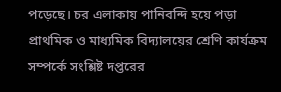পড়েছে। চর এলাকায় পানিবন্দি হয়ে পড়া প্রাথমিক ও মাধ্যমিক বিদ্যালয়ের শ্রেণি কার্যক্রম সম্পর্কে সংশ্লিষ্ট দপ্তরের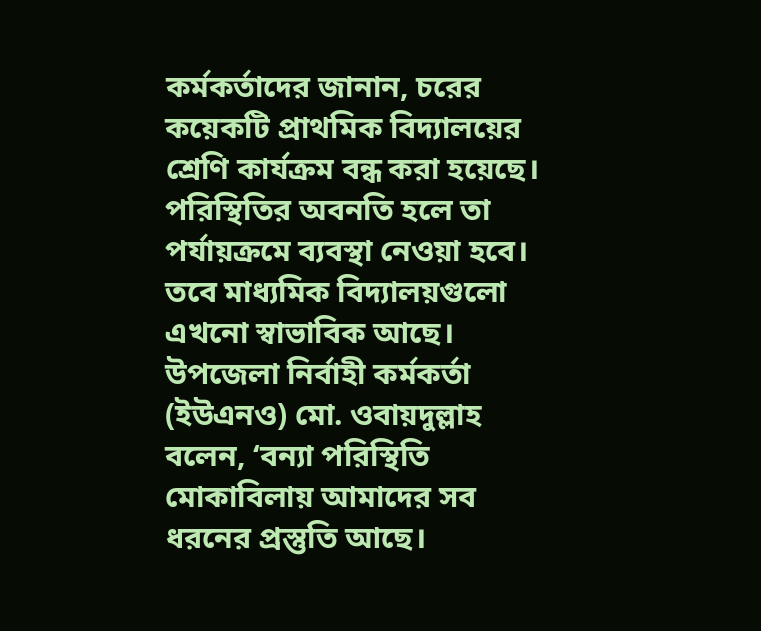কর্মকর্তাদের জানান, চরের কয়েকটি প্রাথমিক বিদ্যালয়ের শ্রেণি কার্যক্রম বন্ধ করা হয়েছে। পরিস্থিতির অবনতি হলে তা পর্যায়ক্রমে ব্যবস্থা নেওয়া হবে। তবে মাধ্যমিক বিদ্যালয়গুলো এখনো স্বাভাবিক আছে।
উপজেলা নির্বাহী কর্মকর্তা (ইউএনও) মো. ওবায়দুল্লাহ বলেন, ‘বন্যা পরিস্থিতি মোকাবিলায় আমাদের সব ধরনের প্রস্তুতি আছে।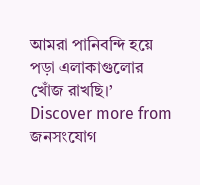আমরা পানিবন্দি হয়ে পড়া এলাকাগুলোর খোঁজ রাখছি।’
Discover more from জনসংযোগ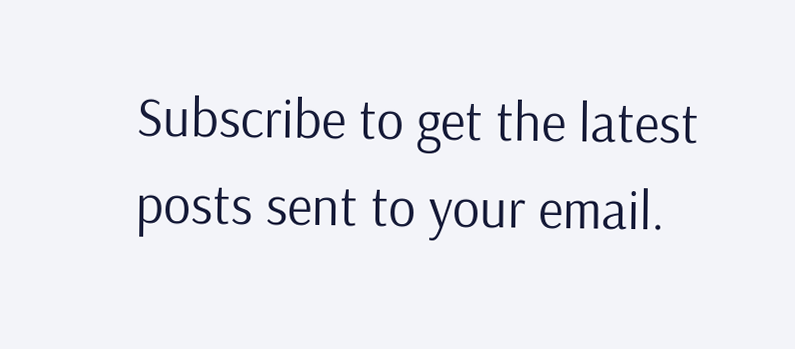Subscribe to get the latest posts sent to your email.